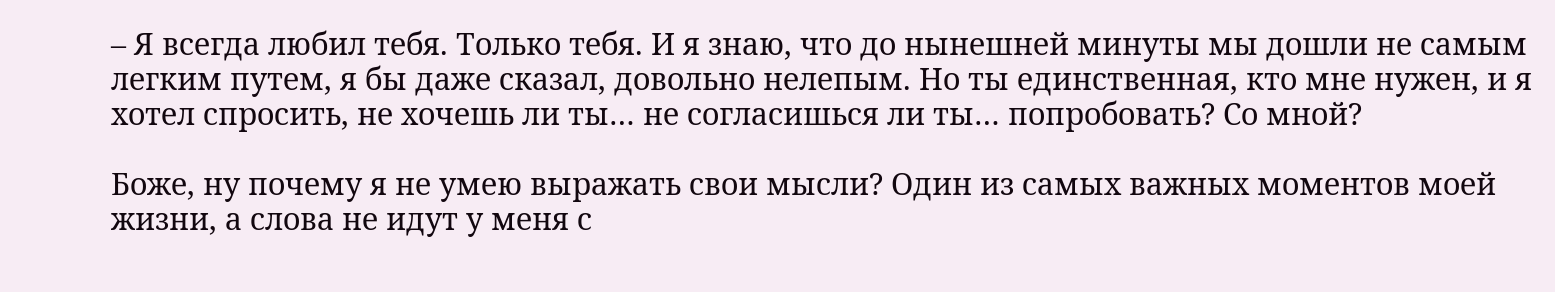– Я всегда любил тебя. Только тебя. И я знаю, что до нынешней минуты мы дошли не самым легким путем, я бы даже сказал, довольно нелепым. Но ты единственная, кто мне нужен, и я хотел спросить, не хочешь ли ты… не согласишься ли ты… попробовать? Со мной?

Боже, ну почему я не умею выражать свои мысли? Один из самых важных моментов моей жизни, а слова не идут у меня с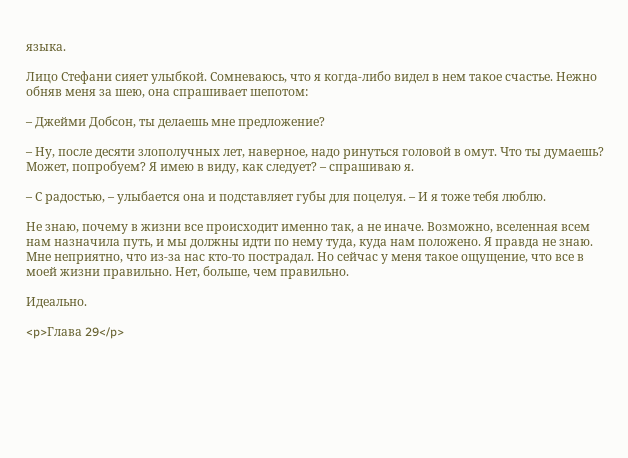языка.

Лицо Стефани сияет улыбкой. Сомневаюсь, что я когда-либо видел в нем такое счастье. Нежно обняв меня за шею, она спрашивает шепотом:

– Джейми Добсон, ты делаешь мне предложение?

– Ну, после десяти злополучных лет, наверное, надо ринуться головой в омут. Что ты думаешь? Может, попробуем? Я имею в виду, как следует? – спрашиваю я.

– С радостью, – улыбается она и подставляет губы для поцелуя. – И я тоже тебя люблю.

Не знаю, почему в жизни все происходит именно так, а не иначе. Возможно, вселенная всем нам назначила путь, и мы должны идти по нему туда, куда нам положено. Я правда не знаю. Мне неприятно, что из-за нас кто-то пострадал. Но сейчас у меня такое ощущение, что все в моей жизни правильно. Нет, больше, чем правильно.

Идеально.

<p>Глава 29</p>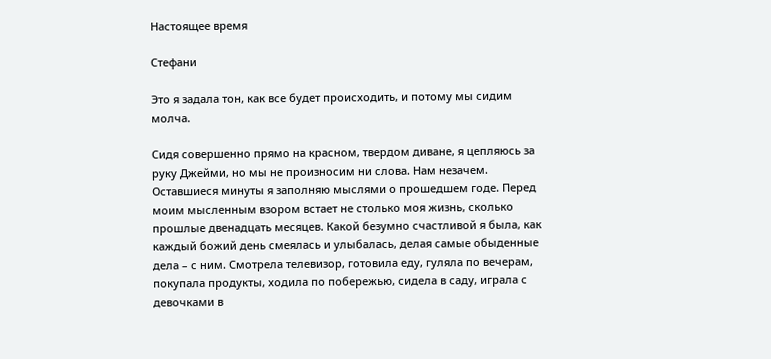Настоящее время

Стефани

Это я задала тон, как все будет происходить, и потому мы сидим молча.

Сидя совершенно прямо на красном, твердом диване, я цепляюсь за руку Джейми, но мы не произносим ни слова. Нам незачем. Оставшиеся минуты я заполняю мыслями о прошедшем годе. Перед моим мысленным взором встает не столько моя жизнь, сколько прошлые двенадцать месяцев. Какой безумно счастливой я была, как каждый божий день смеялась и улыбалась, делая самые обыденные дела – с ним. Смотрела телевизор, готовила еду, гуляла по вечерам, покупала продукты, ходила по побережью, сидела в саду, играла с девочками в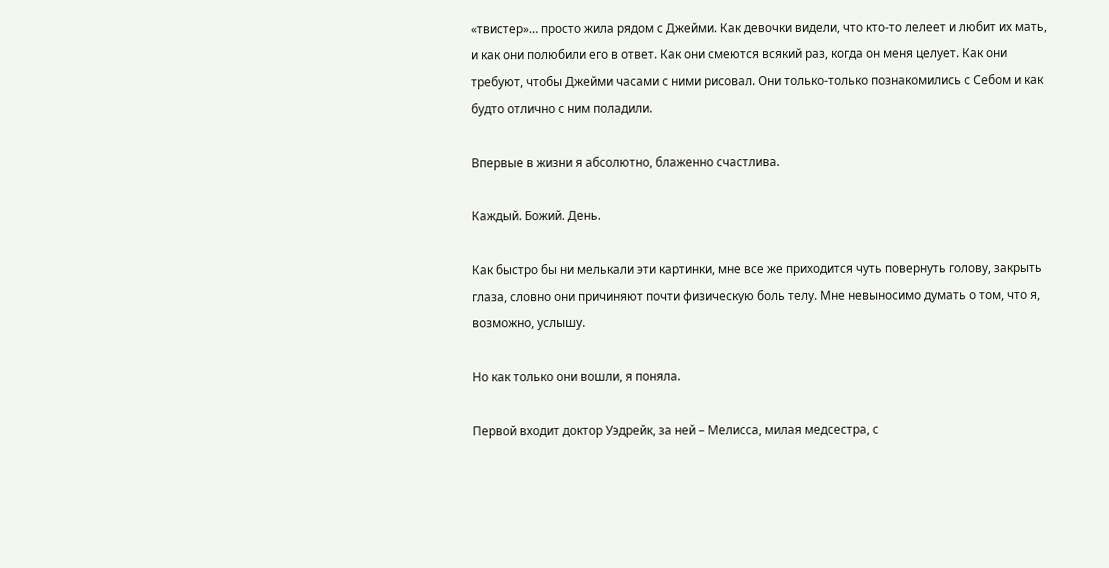«твистер»… просто жила рядом с Джейми. Как девочки видели, что кто-то лелеет и любит их мать, и как они полюбили его в ответ. Как они смеются всякий раз, когда он меня целует. Как они требуют, чтобы Джейми часами с ними рисовал. Они только-только познакомились с Себом и как будто отлично с ним поладили.

Впервые в жизни я абсолютно, блаженно счастлива.

Каждый. Божий. День.

Как быстро бы ни мелькали эти картинки, мне все же приходится чуть повернуть голову, закрыть глаза, словно они причиняют почти физическую боль телу. Мне невыносимо думать о том, что я, возможно, услышу.

Но как только они вошли, я поняла.

Первой входит доктор Уэдрейк, за ней – Мелисса, милая медсестра, с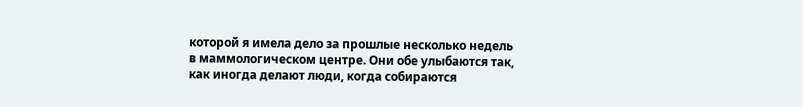которой я имела дело за прошлые несколько недель в маммологическом центре. Они обе улыбаются так, как иногда делают люди, когда собираются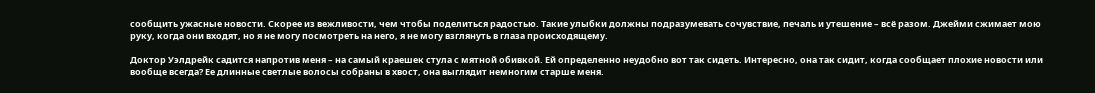сообщить ужасные новости. Скорее из вежливости, чем чтобы поделиться радостью. Такие улыбки должны подразумевать сочувствие, печаль и утешение – всё разом. Джейми сжимает мою руку, когда они входят, но я не могу посмотреть на него, я не могу взглянуть в глаза происходящему.

Доктор Уэлдрейк садится напротив меня – на самый краешек стула с мятной обивкой. Ей определенно неудобно вот так сидеть. Интересно, она так сидит, когда сообщает плохие новости или вообще всегда? Ее длинные светлые волосы собраны в хвост, она выглядит немногим старше меня.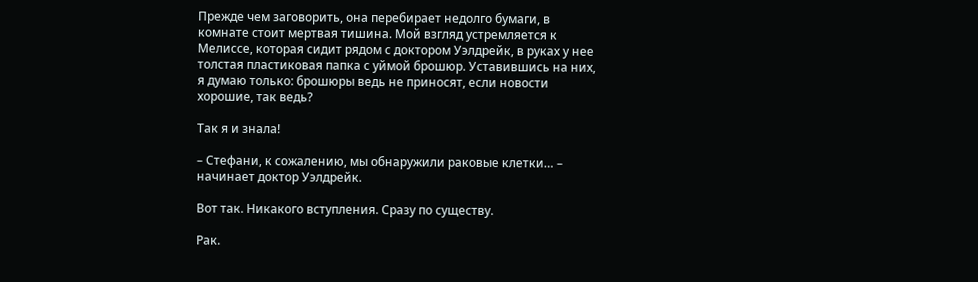Прежде чем заговорить, она перебирает недолго бумаги, в комнате стоит мертвая тишина. Мой взгляд устремляется к Мелиссе, которая сидит рядом с доктором Уэлдрейк, в руках у нее толстая пластиковая папка с уймой брошюр. Уставившись на них, я думаю только: брошюры ведь не приносят, если новости хорошие, так ведь?

Так я и знала!

– Стефани, к сожалению, мы обнаружили раковые клетки… – начинает доктор Уэлдрейк.

Вот так. Никакого вступления. Сразу по существу.

Рак.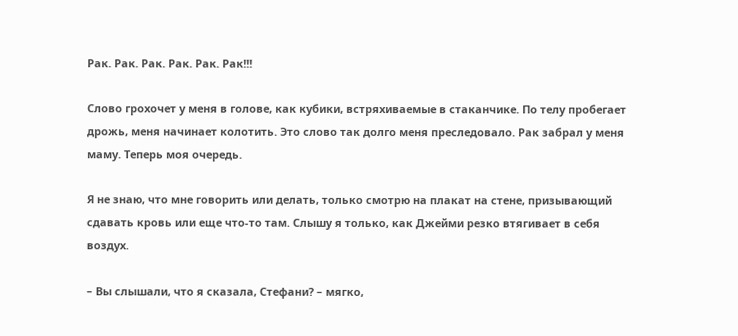Рак. Рак. Рак. Рак. Рак. Рак!!!

Слово грохочет у меня в голове, как кубики, встряхиваемые в стаканчике. По телу пробегает дрожь, меня начинает колотить. Это слово так долго меня преследовало. Рак забрал у меня маму. Теперь моя очередь.

Я не знаю, что мне говорить или делать, только смотрю на плакат на стене, призывающий сдавать кровь или еще что-то там. Слышу я только, как Джейми резко втягивает в себя воздух.

– Вы слышали, что я сказала, Стефани? – мягко,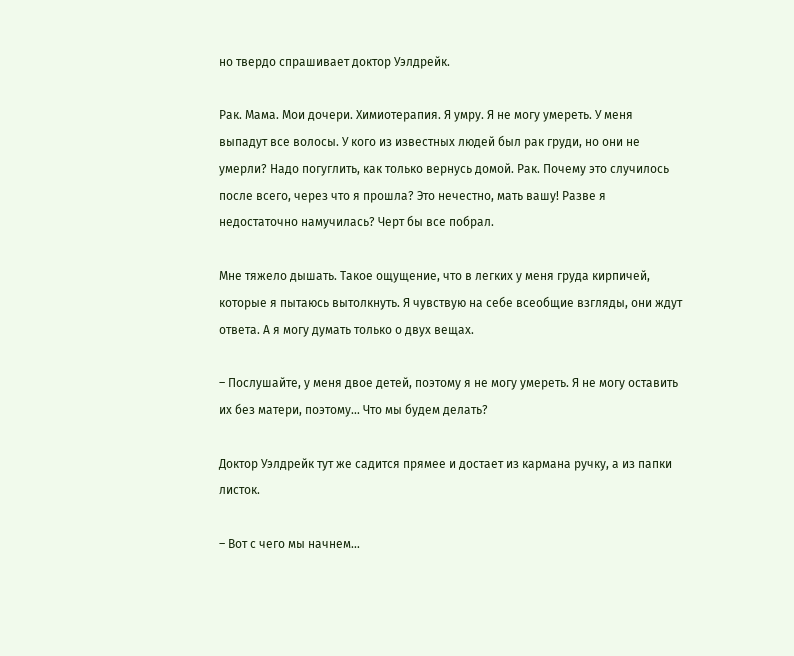но твердо спрашивает доктор Уэлдрейк.

Рак. Мама. Мои дочери. Химиотерапия. Я умру. Я не могу умереть. У меня выпадут все волосы. У кого из известных людей был рак груди, но они не умерли? Надо погуглить, как только вернусь домой. Рак. Почему это случилось после всего, через что я прошла? Это нечестно, мать вашу! Разве я недостаточно намучилась? Черт бы все побрал.

Мне тяжело дышать. Такое ощущение, что в легких у меня груда кирпичей, которые я пытаюсь вытолкнуть. Я чувствую на себе всеобщие взгляды, они ждут ответа. А я могу думать только о двух вещах.

– Послушайте, у меня двое детей, поэтому я не могу умереть. Я не могу оставить их без матери, поэтому… Что мы будем делать?

Доктор Уэлдрейк тут же садится прямее и достает из кармана ручку, а из папки листок.

– Вот с чего мы начнем…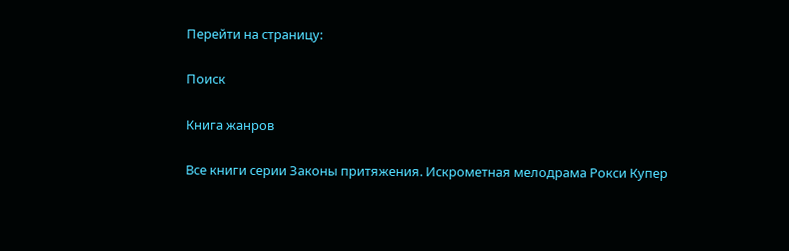Перейти на страницу:

Поиск

Книга жанров

Все книги серии Законы притяжения. Искрометная мелодрама Рокси Купер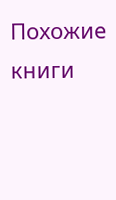Похожие книги